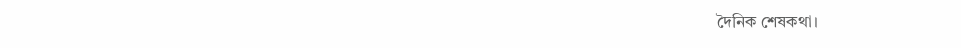দৈনিক শেষকথা।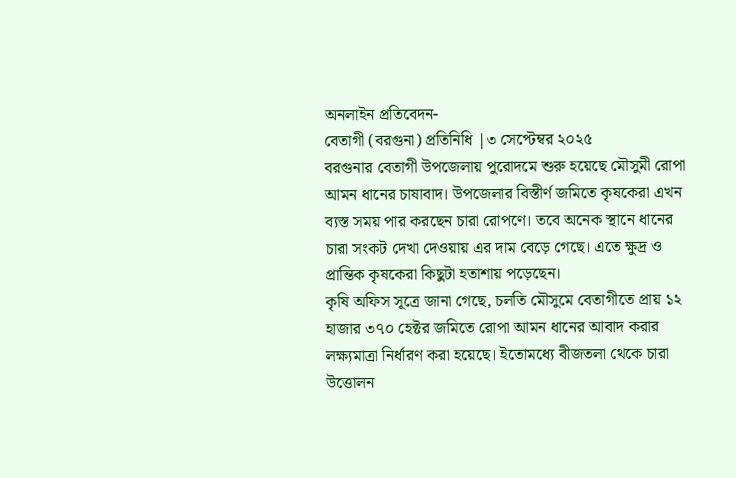অনলাইন প্রতিবেদন-
বেতাগী (বরগুনা) প্রতিনিধি |৩ সেপ্টেম্বর ২০২৫
বরগুনার বেতাগী উপজেলায় পুরোদমে শুরু হয়েছে মৌসুমী রোপা আমন ধানের চাষাবাদ। উপজেলার বিস্তীর্ণ জমিতে কৃষকেরা এখন ব্যস্ত সময় পার করছেন চারা রোপণে। তবে অনেক স্থানে ধানের চারা সংকট দেখা দেওয়ায় এর দাম বেড়ে গেছে। এতে ক্ষুদ্র ও প্রান্তিক কৃষকেরা কিছুটা হতাশায় পড়েছেন।
কৃষি অফিস সূত্রে জানা গেছে, চলতি মৌসুমে বেতাগীতে প্রায় ১২ হাজার ৩৭০ হেক্টর জমিতে রোপা আমন ধানের আবাদ করার লক্ষ্যমাত্রা নির্ধারণ করা হয়েছে। ইতোমধ্যে বীজতলা থেকে চারা উত্তোলন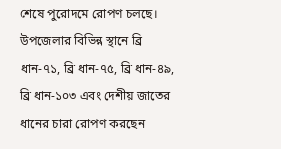শেষে পুরোদমে রোপণ চলছে। উপজেলার বিভিন্ন স্থানে ব্রি ধান-৭১, ব্রি ধান-৭৫, ব্রি ধান-৪৯, ব্রি ধান-১০৩ এবং দেশীয় জাতের ধানের চারা রোপণ করছেন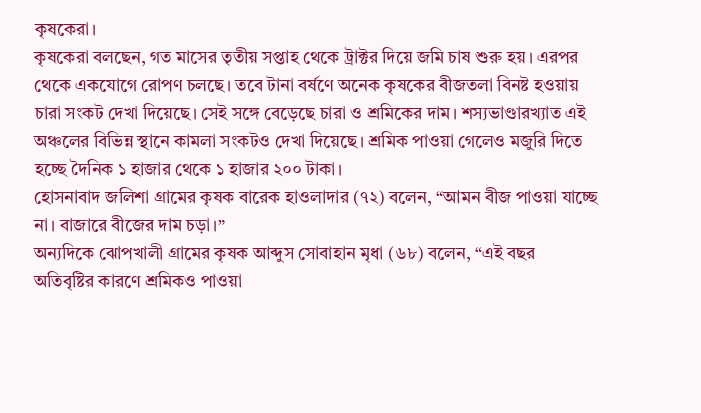কৃষকেরা।
কৃষকেরা বলছেন, গত মাসের তৃতীয় সপ্তাহ থেকে ট্রাক্টর দিয়ে জমি চাষ শুরু হয়। এরপর থেকে একযোগে রোপণ চলছে। তবে টানা বর্ষণে অনেক কৃষকের বীজতলা বিনষ্ট হওয়ায় চারা সংকট দেখা দিয়েছে। সেই সঙ্গে বেড়েছে চারা ও শ্রমিকের দাম। শস্যভাণ্ডারখ্যাত এই অঞ্চলের বিভিন্ন স্থানে কামলা সংকটও দেখা দিয়েছে। শ্রমিক পাওয়া গেলেও মজুরি দিতে হচ্ছে দৈনিক ১ হাজার থেকে ১ হাজার ২০০ টাকা।
হোসনাবাদ জলিশা গ্রামের কৃষক বারেক হাওলাদার (৭২) বলেন, “আমন বীজ পাওয়া যাচ্ছে না। বাজারে বীজের দাম চড়া।”
অন্যদিকে ঝোপখালী গ্রামের কৃষক আব্দুস সোবাহান মৃধা (৬৮) বলেন, “এই বছর অতিবৃষ্টির কারণে শ্রমিকও পাওয়া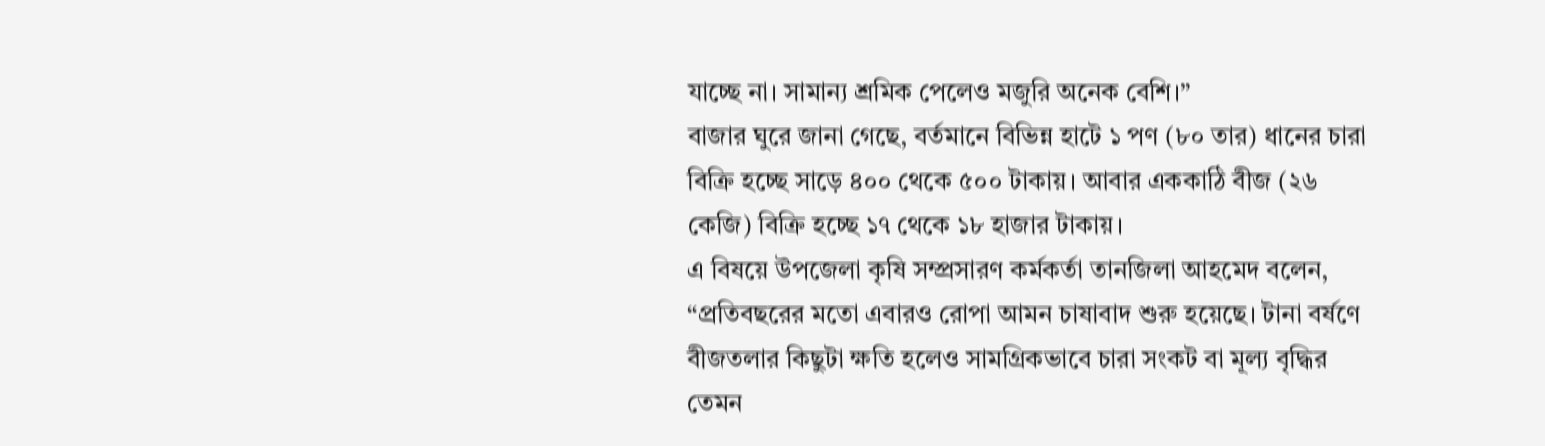যাচ্ছে না। সামান্য শ্রমিক পেলেও মজুরি অনেক বেশি।”
বাজার ঘুরে জানা গেছে, বর্তমানে বিভিন্ন হাটে ১ পণ (৮০ তার) ধানের চারা বিক্রি হচ্ছে সাড়ে ৪০০ থেকে ৫০০ টাকায়। আবার এককাঠি বীজ (২৬ কেজি) বিক্রি হচ্ছে ১৭ থেকে ১৮ হাজার টাকায়।
এ বিষয়ে উপজেলা কৃষি সম্প্রসারণ কর্মকর্তা তানজিলা আহমেদ বলেন, “প্রতিবছরের মতো এবারও রোপা আমন চাষাবাদ শুরু হয়েছে। টানা বর্ষণে বীজতলার কিছুটা ক্ষতি হলেও সামগ্রিকভাবে চারা সংকট বা মূল্য বৃদ্ধির তেমন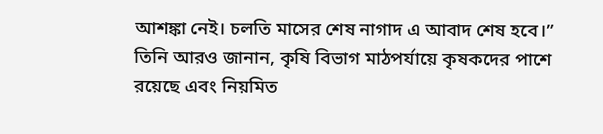আশঙ্কা নেই। চলতি মাসের শেষ নাগাদ এ আবাদ শেষ হবে।”
তিনি আরও জানান, কৃষি বিভাগ মাঠপর্যায়ে কৃষকদের পাশে রয়েছে এবং নিয়মিত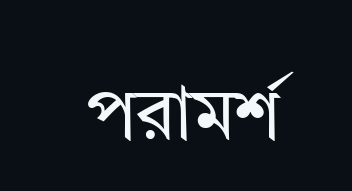পরামর্শ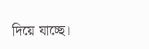দিয়ে যাচ্ছে।